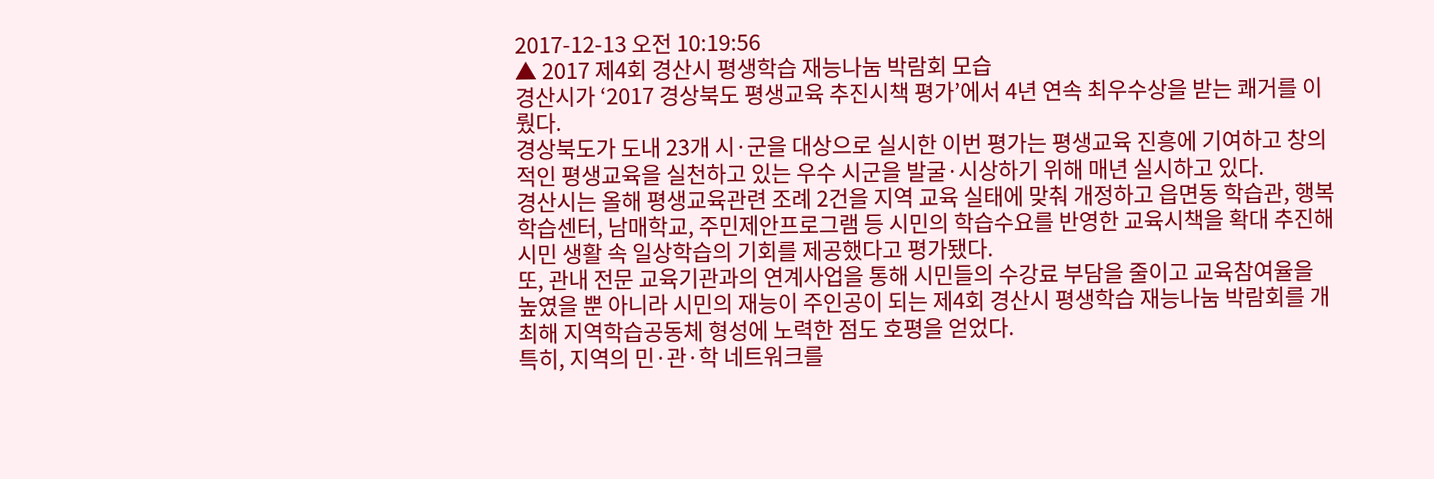2017-12-13 오전 10:19:56
▲ 2017 제4회 경산시 평생학습 재능나눔 박람회 모습
경산시가 ‘2017 경상북도 평생교육 추진시책 평가’에서 4년 연속 최우수상을 받는 쾌거를 이뤘다.
경상북도가 도내 23개 시·군을 대상으로 실시한 이번 평가는 평생교육 진흥에 기여하고 창의적인 평생교육을 실천하고 있는 우수 시군을 발굴·시상하기 위해 매년 실시하고 있다.
경산시는 올해 평생교육관련 조례 2건을 지역 교육 실태에 맞춰 개정하고 읍면동 학습관, 행복학습센터, 남매학교, 주민제안프로그램 등 시민의 학습수요를 반영한 교육시책을 확대 추진해 시민 생활 속 일상학습의 기회를 제공했다고 평가됐다.
또, 관내 전문 교육기관과의 연계사업을 통해 시민들의 수강료 부담을 줄이고 교육참여율을 높였을 뿐 아니라 시민의 재능이 주인공이 되는 제4회 경산시 평생학습 재능나눔 박람회를 개최해 지역학습공동체 형성에 노력한 점도 호평을 얻었다.
특히, 지역의 민·관·학 네트워크를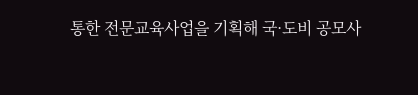통한 전문교육사업을 기획해 국·도비 공모사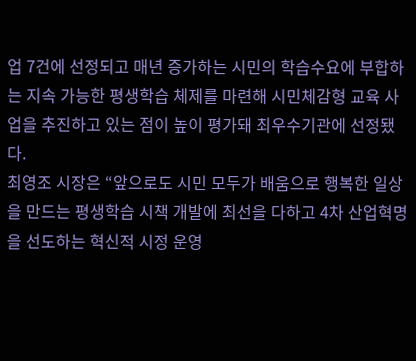업 7건에 선정되고 매년 증가하는 시민의 학습수요에 부합하는 지속 가능한 평생학습 체제를 마련해 시민체감형 교육 사업을 추진하고 있는 점이 높이 평가돼 최우수기관에 선정됐다.
최영조 시장은 “앞으로도 시민 모두가 배움으로 행복한 일상을 만드는 평생학습 시책 개발에 최선을 다하고 4차 산업혁명을 선도하는 혁신적 시정 운영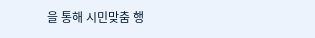을 통해 시민맞춤 행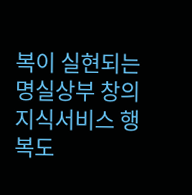복이 실현되는 명실상부 창의지식서비스 행복도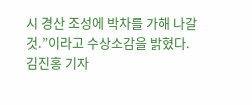시 경산 조성에 박차를 가해 나갈 것.”이라고 수상소감을 밝혔다.
김진홍 기자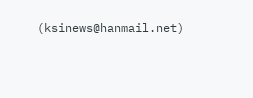(ksinews@hanmail.net)